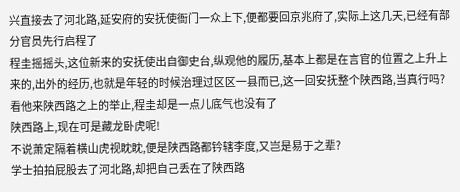兴直接去了河北路,延安府的安抚使衙门一众上下,便都要回京兆府了,实际上这几天,已经有部分官员先行启程了
程圭摇摇头,这位新来的安抚使出自御史台,纵观他的履历,基本上都是在言官的位置之上升上来的,出外的经历,也就是年轻的时候治理过区区一县而已,这一回安抚整个陕西路,当真行吗?
看他来陕西路之上的举止,程圭却是一点儿底气也没有了
陕西路上,现在可是藏龙卧虎呢!
不说萧定隔着横山虎视眈眈,便是陕西路都钤辖李度,又岂是易于之辈?
学士拍拍屁股去了河北路,却把自己丢在了陕西路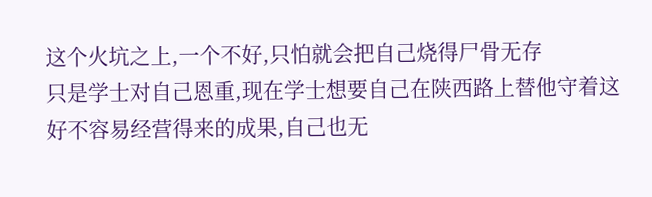这个火坑之上,一个不好,只怕就会把自己烧得尸骨无存
只是学士对自己恩重,现在学士想要自己在陕西路上替他守着这好不容易经营得来的成果,自己也无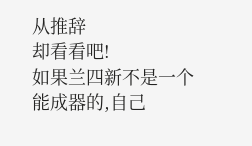从推辞
却看看吧!
如果兰四新不是一个能成器的,自己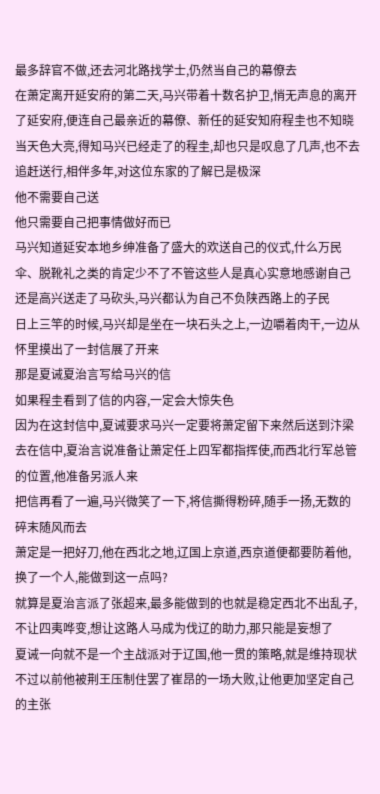最多辞官不做,还去河北路找学士,仍然当自己的幕僚去
在萧定离开延安府的第二天,马兴带着十数名护卫,悄无声息的离开了延安府,便连自己最亲近的幕僚、新任的延安知府程圭也不知晓
当天色大亮,得知马兴已经走了的程圭,却也只是叹息了几声,也不去追赶送行,相伴多年,对这位东家的了解已是极深
他不需要自己送
他只需要自己把事情做好而已
马兴知道延安本地乡绅准备了盛大的欢送自己的仪式,什么万民伞、脱靴礼之类的肯定少不了不管这些人是真心实意地感谢自己还是高兴送走了马砍头,马兴都认为自己不负陕西路上的子民
日上三竿的时候,马兴却是坐在一块石头之上,一边嚼着肉干,一边从怀里摸出了一封信展了开来
那是夏诫夏治言写给马兴的信
如果程圭看到了信的内容,一定会大惊失色
因为在这封信中,夏诫要求马兴一定要将萧定留下来然后送到汴梁去在信中,夏治言说准备让萧定任上四军都指挥使,而西北行军总管的位置,他准备另派人来
把信再看了一遍,马兴微笑了一下,将信撕得粉碎,随手一扬,无数的碎末随风而去
萧定是一把好刀,他在西北之地,辽国上京道,西京道便都要防着他,换了一个人,能做到这一点吗?
就算是夏治言派了张超来,最多能做到的也就是稳定西北不出乱子,不让四夷哗变,想让这路人马成为伐辽的助力,那只能是妄想了
夏诫一向就不是一个主战派对于辽国,他一贯的策略,就是维持现状不过以前他被荆王压制住罢了崔昂的一场大败,让他更加坚定自己的主张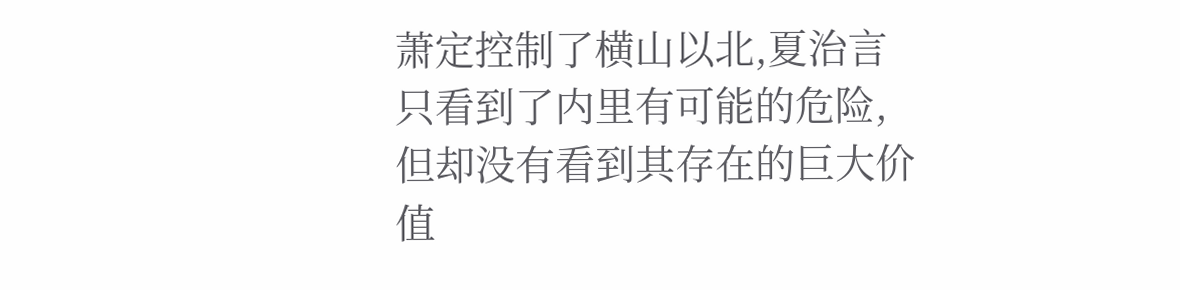萧定控制了横山以北,夏治言只看到了内里有可能的危险,但却没有看到其存在的巨大价值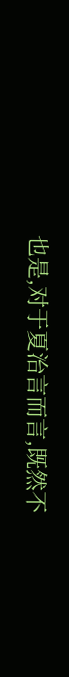也是,对于夏治言而言,既然不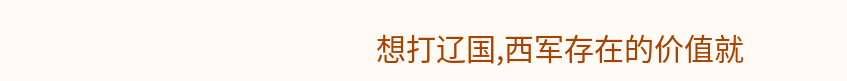想打辽国,西军存在的价值就